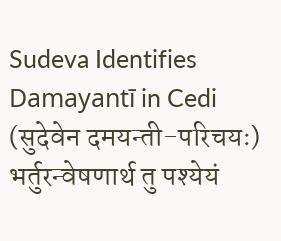Sudeva Identifies Damayantī in Cedi (सुदेवेन दमयन्ती-परिचयः)
भर्तुरन्वेषणार्थ तु पश्येयं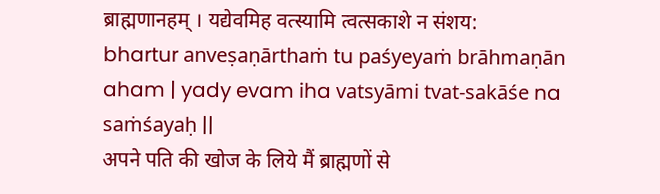ब्राह्मणानहम् । यद्येवमिह वत्स्यामि त्वत्सकाशे न संशय:
bhartur anveṣaṇārthaṁ tu paśyeyaṁ brāhmaṇān aham | yady evam iha vatsyāmi tvat-sakāśe na saṁśayaḥ ||
अपने पति की खोज के लिये मैं ब्राह्मणों से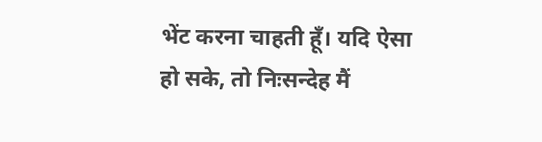भेंट करना चाहती हूँ। यदि ऐसा हो सके, तो निःसन्देह मैं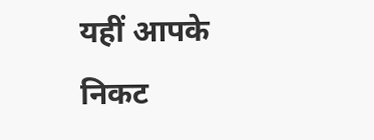यहीं आपके निकट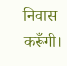निवास करूँगी।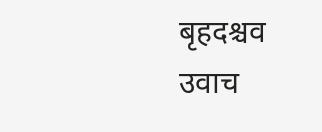बृहदश्चव उवाच